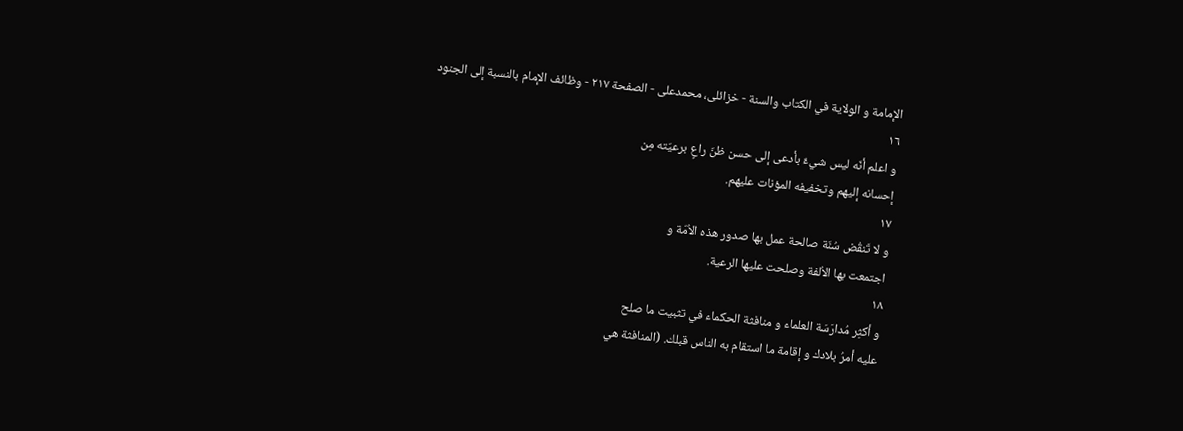الإمامة و الولاية في الكتاب والسنة - خزائلی، محمدعلی - الصفحة ٢١٧ - وظائف الإمام بالنسبة إلى الجنود
١٦
و اعلم أنّه ليس شيءٌ بأدعى إلى حسن ظنّ راعٍ برعيّته مِن
إحسانه إليهم وتخفيفه المؤنات عليهم.
١٧
و لا تَنقُض سُنّة صالحة عمل بها صدور هذه الاُمّة و
اجتمعت بها الاُلفة وصلحت عليها الرعية.
١٨
و أكثِر مُدارَسَة العلماء و منافثة الحكماء في تثبيت ما صلح
عليه أمرُ بلادك و إقامة ما استقام به الناس قبلك. (المنافثة هي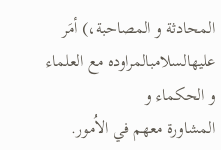المحادثة و المصاحبة،) أمَر عليهالسلامبالمراوده مع العلماء و الحكماء و
المشاورة معهم في الاُمور.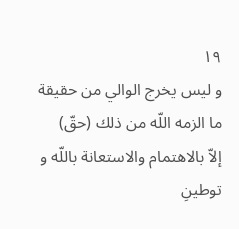١٩
و ليس يخرج الوالي من حقيقة ما الزمه اللّه من ذلك (حقّ)
إلاّ بالاهتمام والاستعانة باللّه و توطينِ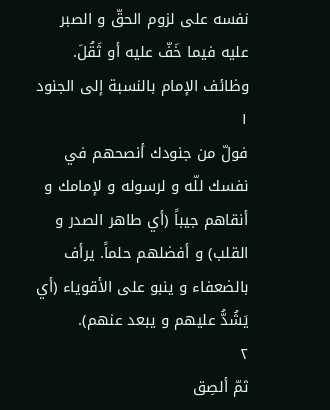نفسه على لزوم الحقّ و الصبر
عليه فيما خَفّ عليه أو ثَقُلَ.
وظائف الإمام بالنسبة إلى الجنود
١
فولّ من جنودك أنصحهم في نفسك للّه و لرسوله و لإمامك و
أنقاهم جيباً (أي طاهر الصدر و القلب) و أفضلهم حلماً. يرأف
بالضعفاء و ينبو على الأقوياء (أي يَشُدُّ عليهم و يبعد عنهم).
٢
ثمّ ألصِق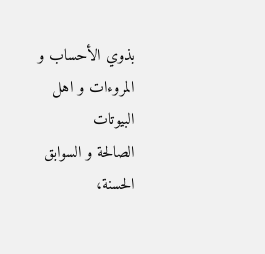بذوي الأحساب و المروءات و اهل البيوتات
الصالحة و السوابق الحسنة،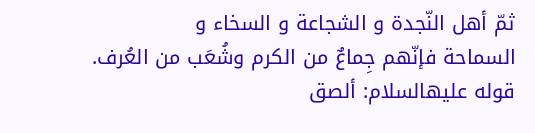ثمّ أهل النّجدة و الشجاعة و السخاء و
السماحة فإنّهم جِماعٌ من الكرم وشُعَب من العُرف.
قوله عليهالسلام: ألصق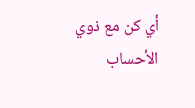أي كن مع ذوي الأحساب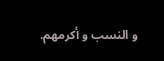و النسب و أكرمهم.